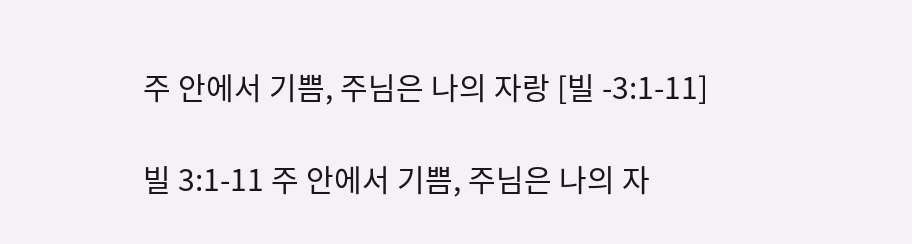주 안에서 기쁨, 주님은 나의 자랑 [빌 -3:1-11]

빌 3:1-11 주 안에서 기쁨, 주님은 나의 자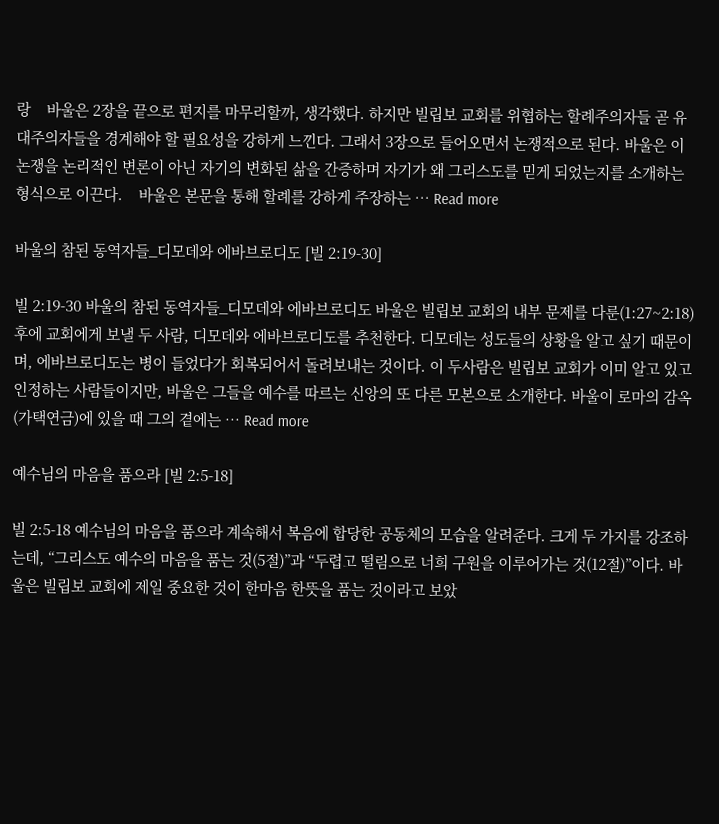랑    바울은 2장을 끝으로 편지를 마무리할까, 생각했다. 하지만 빌립보 교회를 위협하는 할례주의자들 곧 유대주의자들을 경계해야 할 필요성을 강하게 느낀다. 그래서 3장으로 들어오면서 논쟁적으로 된다. 바울은 이 논쟁을 논리적인 변론이 아닌 자기의 변화된 삶을 간증하며 자기가 왜 그리스도를 믿게 되었는지를 소개하는 형식으로 이끈다.    바울은 본문을 통해 할례를 강하게 주장하는 … Read more

바울의 참된 동역자들_디모데와 에바브로디도 [빌 2:19-30]

빌 2:19-30 바울의 참된 동역자들_디모데와 에바브로디도 바울은 빌립보 교회의 내부 문제를 다룬(1:27~2:18) 후에 교회에게 보낼 두 사람, 디모데와 에바브로디도를 추천한다. 디모데는 성도들의 상황을 알고 싶기 때문이며, 에바브로디도는 병이 들었다가 회복되어서 돌려보내는 것이다. 이 두사람은 빌립보 교회가 이미 알고 있고 인정하는 사람들이지만, 바울은 그들을 예수를 따르는 신앙의 또 다른 모본으로 소개한다. 바울이 로마의 감옥(가택연금)에 있을 때 그의 곁에는 … Read more

예수님의 마음을 품으라 [빌 2:5-18]

빌 2:5-18 예수님의 마음을 품으라 계속해서 복음에 합당한 공동체의 모습을 알려준다. 크게 두 가지를 강조하는데, “그리스도 예수의 마음을 품는 것(5절)”과 “두렵고 떨림으로 너희 구원을 이루어가는 것(12절)”이다. 바울은 빌립보 교회에 제일 중요한 것이 한마음 한뜻을 품는 것이라고 보았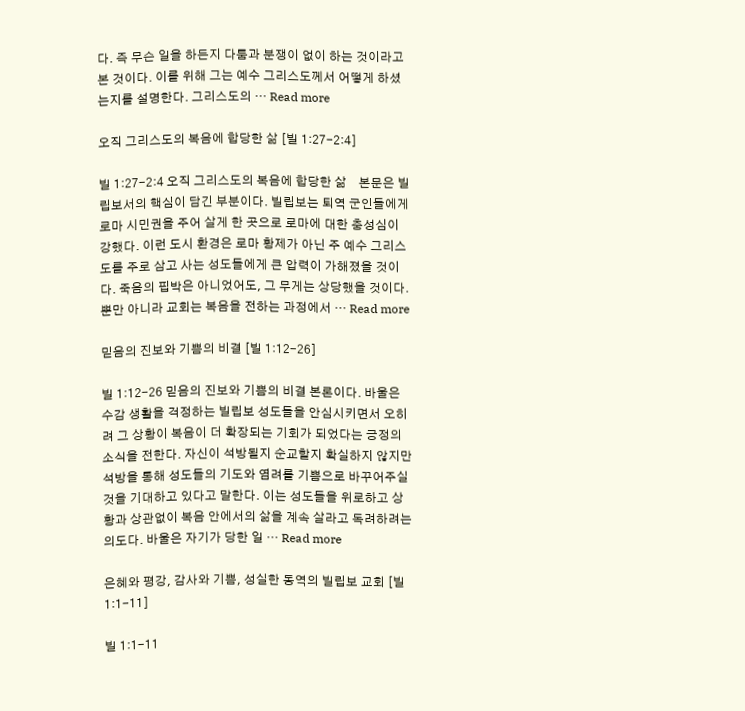다. 즉 무슨 일을 하든지 다툼과 분쟁이 없이 하는 것이라고 본 것이다. 이를 위해 그는 예수 그리스도께서 어떻게 하셨는지를 설명한다. 그리스도의 … Read more

오직 그리스도의 복음에 합당한 삶 [빌 1:27-2:4]

빌 1:27-2:4 오직 그리스도의 복음에 합당한 삶    본문은 빌립보서의 핵심이 담긴 부분이다. 빌립보는 퇴역 군인들에게 로마 시민권을 주어 살게 한 곳으로 로마에 대한 충성심이 강했다. 이런 도시 환경은 로마 황제가 아닌 주 예수 그리스도를 주로 삼고 사는 성도들에게 큰 압력이 가해졌을 것이다. 죽음의 핍박은 아니었어도, 그 무게는 상당했을 것이다. 뿐만 아니라 교회는 복음을 전하는 과정에서 … Read more

믿음의 진보와 기쁨의 비결 [빌 1:12-26]

빌 1:12-26 믿음의 진보와 기쁨의 비결 본론이다. 바울은 수감 생활을 걱정하는 빌립보 성도들을 안심시키면서 오히려 그 상황이 복음이 더 확장되는 기회가 되었다는 긍정의 소식을 전한다. 자신이 석방될지 순교할지 확실하지 않지만 석방을 통해 성도들의 기도와 염려를 기쁨으로 바꾸어주실 것을 기대하고 있다고 말한다. 이는 성도들을 위로하고 상황과 상관없이 복음 안에서의 삶을 계속 살라고 독려하려는 의도다. 바울은 자기가 당한 일 … Read more

은혜와 평강, 감사와 기쁨, 성실한 동역의 빌립보 교회 [빌 1:1-11]

빌 1:1-11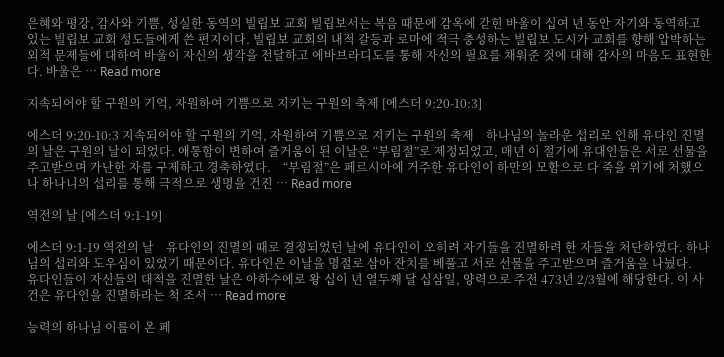은혜와 평강, 감사와 기쁨, 성실한 동역의 빌립보 교회 빌립보서는 복음 때문에 감옥에 갇힌 바울이 십여 년 동안 자기와 동역하고 있는 빌립보 교회 성도들에게 쓴 편지이다. 빌립보 교회의 내적 갈등과 로마에 적극 충성하는 빌립보 도시가 교회를 향해 압박하는 외적 문제들에 대하여 바울이 자신의 생각을 전달하고 에바브라디도를 통해 자신의 필요를 채워준 것에 대해 감사의 마음도 표현한다. 바울은 … Read more

지속되어야 할 구원의 기억, 자원하여 기쁨으로 지키는 구원의 축제 [에스더 9:20-10:3]

에스더 9:20-10:3 지속되어야 할 구원의 기억, 자원하여 기쁨으로 지키는 구원의 축제    하나님의 놀라운 섭리로 인해 유다인 진멸의 날은 구원의 날이 되었다. 애통함이 변하여 즐거움이 된 이날은 “부림절”로 제정되었고, 매년 이 절기에 유대인들은 서로 선물을 주고받으며 가난한 자를 구제하고 경축하였다.    “부림절”은 페르시아에 거주한 유다인이 하만의 모함으로 다 죽을 위기에 처했으나 하나니의 섭리를 통해 극적으로 생명을 건진 … Read more

역전의 날 [에스더 9:1-19]

에스더 9:1-19 역전의 날    유다인의 진멸의 때로 결정되었던 날에 유다인이 오히려 자기들을 진멸하려 한 자들을 처단하였다. 하나님의 섭리와 도우심이 있었기 때문이다. 유다인은 이날을 명절로 삼아 잔치를 베풀고 서로 선물을 주고받으며 즐거움을 나눴다.    유다인들이 자신들의 대적을 진멸한 날은 아하수에로 왕 십이 년 열두째 달 십삼일, 양력으로 주전 473년 2/3월에 해당한다. 이 사건은 유다인을 진멸하라는 척 조서 … Read more

능력의 하나님 이름이 온 페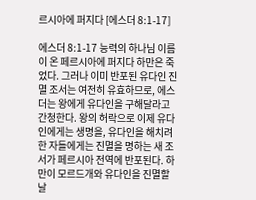르시아에 퍼지다 [에스더 8:1-17]

에스더 8:1-17 능력의 하나님 이름이 온 페르시아에 퍼지다 하만은 죽었다. 그러나 이미 반포된 유다인 진멸 조서는 여전히 유효하므로, 에스더는 왕에게 유다인을 구해달라고 간청한다. 왕의 허락으로 이제 유다인에게는 생명을, 유다인을 해치려 한 자들에게는 진멸을 명하는 새 조서가 페르시아 전역에 반포된다. 하만이 모르드개와 유다인을 진멸할 날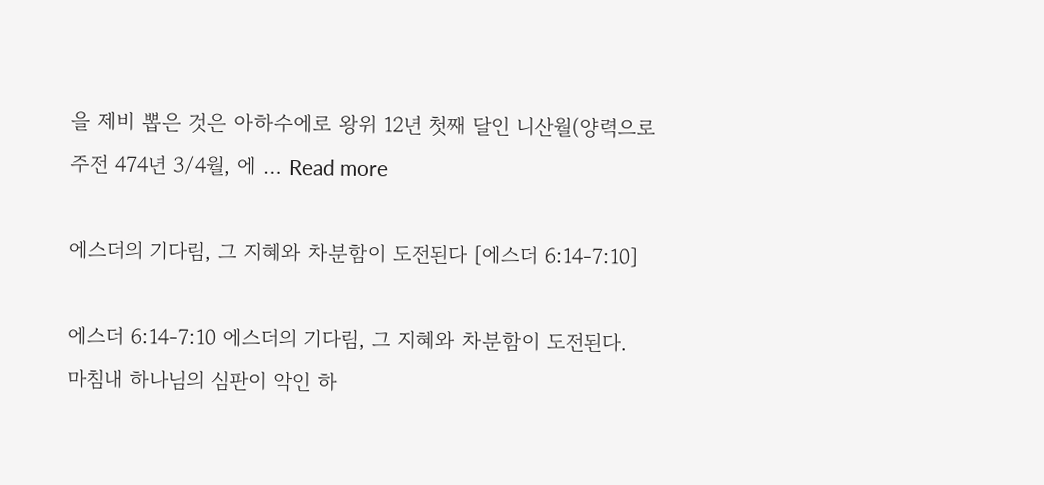을 제비 뽑은 것은 아하수에로 왕위 12년 첫째 달인 니산월(양력으로 주전 474년 3/4월, 에 … Read more

에스더의 기다림, 그 지혜와 차분함이 도전된다 [에스더 6:14-7:10]

에스더 6:14-7:10 에스더의 기다림, 그 지혜와 차분함이 도전된다.    마침내 하나님의 심판이 악인 하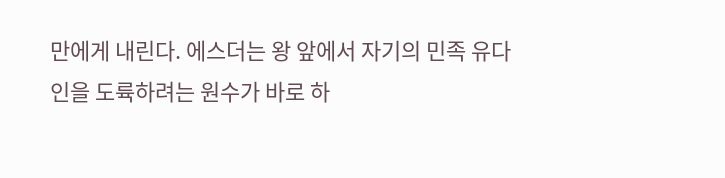만에게 내린다. 에스더는 왕 앞에서 자기의 민족 유다인을 도륙하려는 원수가 바로 하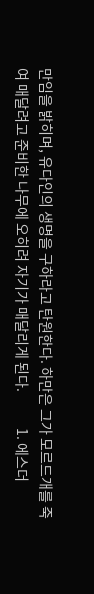만임을 밝히며, 유다인의 생명을 구하라고 탄원한다. 하만은 그가 모르드개를 죽여 매달려고 준비한 나무에 오히려 자기가 매달리게 된다.            1. 에스더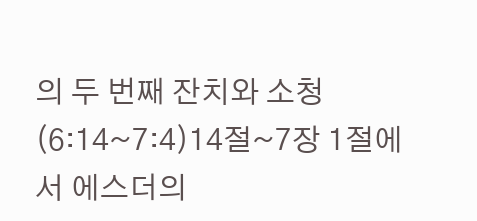의 두 번째 잔치와 소청(6:14~7:4)14절~7장 1절에서 에스더의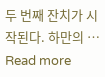두 번째 잔치가 시작된다. 하만의 … Read more